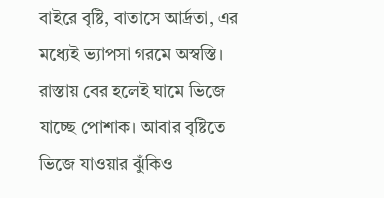বাইরে বৃষ্টি, বাতাসে আর্দ্রতা, এর মধ্যেই ভ্যাপসা গরমে অস্বস্তি। রাস্তায় বের হলেই ঘামে ভিজে যাচ্ছে পোশাক। আবার বৃষ্টিতে ভিজে যাওয়ার ঝুঁকিও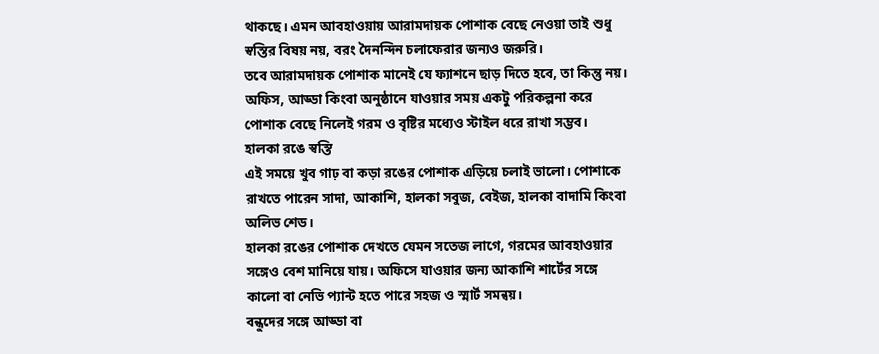থাকছে। এমন আবহাওয়ায় আরামদায়ক পোশাক বেছে নেওয়া তাই শুধু স্বস্তির বিষয় নয়, বরং দৈনন্দিন চলাফেরার জন্যও জরুরি।
তবে আরামদায়ক পোশাক মানেই যে ফ্যাশনে ছাড় দিতে হবে, তা কিন্তু নয়। অফিস, আড্ডা কিংবা অনুষ্ঠানে যাওয়ার সময় একটু পরিকল্পনা করে পোশাক বেছে নিলেই গরম ও বৃষ্টির মধ্যেও স্টাইল ধরে রাখা সম্ভব।
হালকা রঙে স্বস্তি
এই সময়ে খুব গাঢ় বা কড়া রঙের পোশাক এড়িয়ে চলাই ভালো। পোশাকে রাখতে পারেন সাদা, আকাশি, হালকা সবুজ, বেইজ, হালকা বাদামি কিংবা অলিভ শেড।
হালকা রঙের পোশাক দেখতে যেমন সতেজ লাগে, গরমের আবহাওয়ার সঙ্গেও বেশ মানিয়ে যায়। অফিসে যাওয়ার জন্য আকাশি শার্টের সঙ্গে কালো বা নেভি প্যান্ট হতে পারে সহজ ও স্মার্ট সমন্বয়।
বন্ধুদের সঙ্গে আড্ডা বা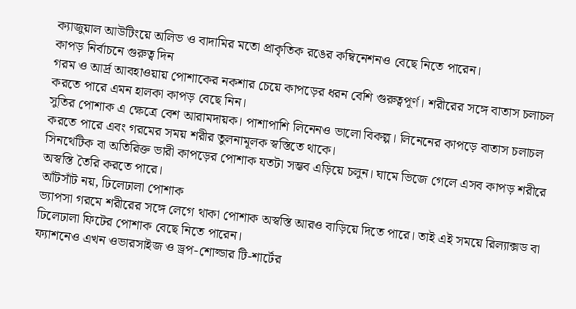ক্যাজুয়াল আউটিংয়ে অলিভ ও বাদামির মতো প্রাকৃতিক রঙের কম্বিনেশনও বেছে নিতে পারেন।
কাপড় নির্বাচনে গুরুত্ব দিন
গরম ও আর্দ্র আবহাওয়ায় পোশাকের নকশার চেয়ে কাপড়ের ধরন বেশি গুরুত্বপূর্ণ। শরীরের সঙ্গে বাতাস চলাচল করতে পারে এমন হালকা কাপড় বেছে নিন।
সুতির পোশাক এ ক্ষেত্রে বেশ আরামদায়ক। পাশাপাশি লিনেনও ভালো বিকল্প। লিনেনের কাপড়ে বাতাস চলাচল করতে পারে এবং গরমের সময় শরীর তুলনামূলক স্বস্তিতে থাকে।
সিনথেটিক বা অতিরিক্ত ভারী কাপড়ের পোশাক যতটা সম্ভব এড়িয়ে চলুন। ঘামে ভিজে গেলে এসব কাপড় শরীরে অস্বস্তি তৈরি করতে পারে।
আঁটসাঁট নয়, ঢিলেঢালা পোশাক
ভ্যাপসা গরমে শরীরের সঙ্গে লেগে থাকা পোশাক অস্বস্তি আরও বাড়িয়ে দিতে পারে। তাই এই সময়ে রিল্যাক্সড বা ঢিলেঢালা ফিটের পোশাক বেছে নিতে পারেন।
ফ্যাশনেও এখন ওভারসাইজ ও ড্রপ-শোল্ডার টি-শার্টের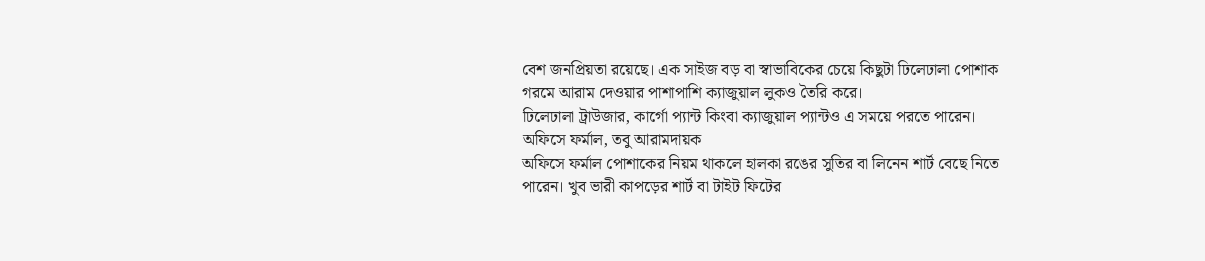বেশ জনপ্রিয়তা রয়েছে। এক সাইজ বড় বা স্বাভাবিকের চেয়ে কিছুটা ঢিলেঢালা পোশাক গরমে আরাম দেওয়ার পাশাপাশি ক্যাজুয়াল লুকও তৈরি করে।
ঢিলেঢালা ট্রাউজার, কার্গো প্যান্ট কিংবা ক্যাজুয়াল প্যান্টও এ সময়ে পরতে পারেন।
অফিসে ফর্মাল, তবু আরামদায়ক
অফিসে ফর্মাল পোশাকের নিয়ম থাকলে হালকা রঙের সুতির বা লিনেন শার্ট বেছে নিতে পারেন। খুব ভারী কাপড়ের শার্ট বা টাইট ফিটের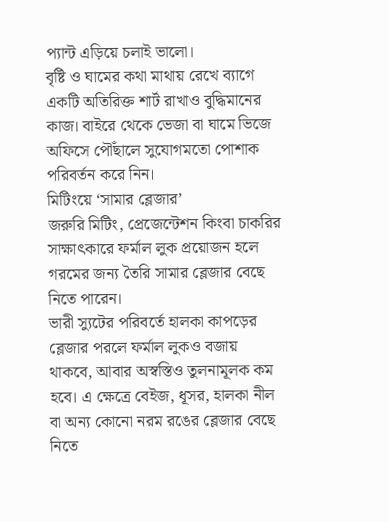প্যান্ট এড়িয়ে চলাই ভালো।
বৃষ্টি ও ঘামের কথা মাথায় রেখে ব্যাগে একটি অতিরিক্ত শার্ট রাখাও বুদ্ধিমানের কাজ। বাইরে থেকে ভেজা বা ঘামে ভিজে অফিসে পৌঁছালে সুযোগমতো পোশাক পরিবর্তন করে নিন।
মিটিংয়ে ‘সামার ব্লেজার’
জরুরি মিটিং, প্রেজেন্টেশন কিংবা চাকরির সাক্ষাৎকারে ফর্মাল লুক প্রয়োজন হলে গরমের জন্য তৈরি সামার ব্লেজার বেছে নিতে পারেন।
ভারী স্যুটের পরিবর্তে হালকা কাপড়ের ব্লেজার পরলে ফর্মাল লুকও বজায় থাকবে, আবার অস্বস্তিও তুলনামূলক কম হবে। এ ক্ষেত্রে বেইজ, ধূসর, হালকা নীল বা অন্য কোনো নরম রঙের ব্লেজার বেছে নিতে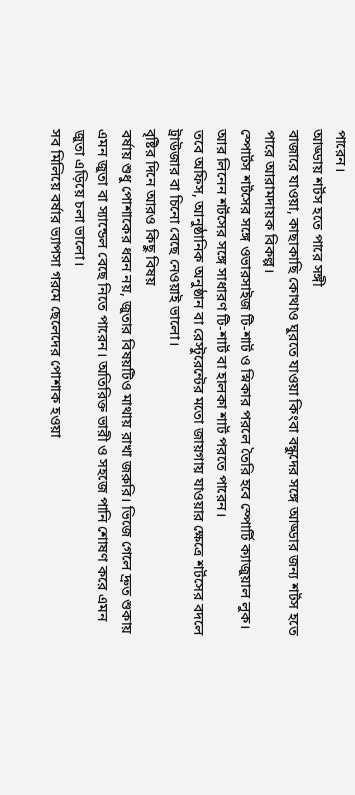পারেন।
আড্ডায় শর্টস হতে পারে সঙ্গী
বাজারে যাওয়া, কাছাকাছি কোথাও ঘুরতে যাওয়া কিংবা বন্ধুদের সঙ্গে আড্ডার জন্য শর্টস হতে পারে আরামদায়ক বিকল্প।
স্পোর্টস শর্টসের সঙ্গে ওভারসাইজ টি-শার্ট ও স্নিকার পরলে তৈরি হবে স্পোর্টি ক্যাজুয়াল লুক। আর লিনেন শর্টসের সঙ্গে সাধারণ টি-শার্ট বা হালকা শার্ট পরতে পারেন।
তবে অফিস, আনুষ্ঠানিক অনুষ্ঠান বা রেস্টুরেন্টের মতো জায়গায় যাওয়ার ক্ষেত্রে শর্টসের বদলে ট্রাউজার বা চিনো বেছে নেওয়াই ভালো।
বৃষ্টির দিনে আরও কিছু বিষয়
বর্ষায় শুধু পোশাকের ধরন নয়, জুতার বিষয়টিও মাথায় রাখা জরুরি। ভিজে গেলে দ্রুত শুকায় এমন জুতা বা স্যান্ডেল বেছে নিতে পারেন। অতিরিক্ত ভারী ও সহজে পানি শোষণ করে এমন জুতা এড়িয়ে চলা ভালো।
সব মিলিয়ে বর্ষার ভ্যাপসা গরমে ছেলেদের পোশাক হওয়া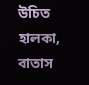উচিত হালকা, বাতাস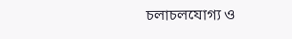চলাচলযোগ্য ও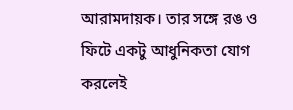আরামদায়ক। তার সঙ্গে রঙ ও ফিটে একটু আধুনিকতা যোগ করলেই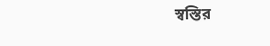স্বস্তির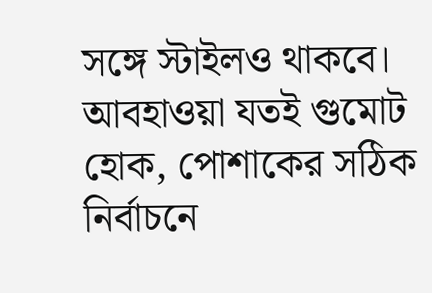সঙ্গে স্টাইলও থাকবে। আবহাওয়া যতই গুমোট হোক, পোশাকের সঠিক নির্বাচনে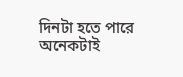দিনটা হতে পারে অনেকটাই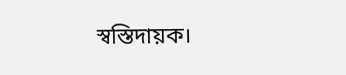স্বস্তিদায়ক।